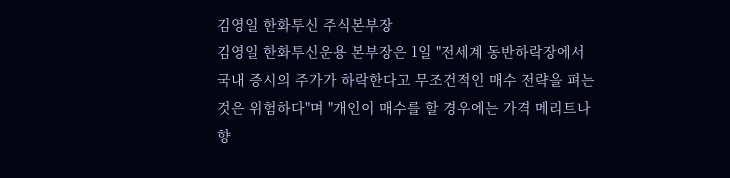김영일 한화투신 주식본부장
김영일 한화투신운용 본부장은 1일 "전세계 동반하락장에서 국내 증시의 주가가 하락한다고 무조건적인 매수 전략을 펴는 것은 위험하다"며 "개인이 매수를 할 경우에는 가격 메리트나 향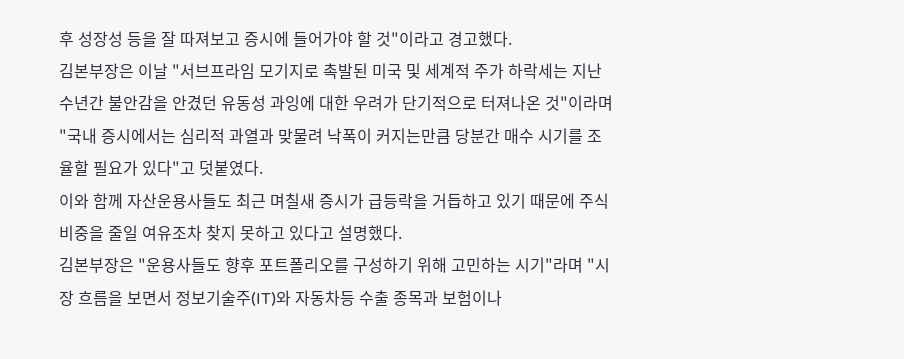후 성장성 등을 잘 따져보고 증시에 들어가야 할 것"이라고 경고했다.
김본부장은 이날 "서브프라임 모기지로 촉발된 미국 및 세계적 주가 하락세는 지난 수년간 불안감을 안겼던 유동성 과잉에 대한 우려가 단기적으로 터져나온 것"이라며 "국내 증시에서는 심리적 과열과 맞물려 낙폭이 커지는만큼 당분간 매수 시기를 조율할 필요가 있다"고 덧붙였다.
이와 함께 자산운용사들도 최근 며칠새 증시가 급등락을 거듭하고 있기 때문에 주식 비중을 줄일 여유조차 찾지 못하고 있다고 설명했다.
김본부장은 "운용사들도 향후 포트폴리오를 구성하기 위해 고민하는 시기"라며 "시장 흐름을 보면서 정보기술주(IT)와 자동차등 수출 종목과 보험이나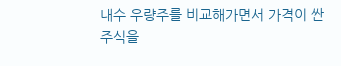내수 우량주를 비교해가면서 가격이 싼 주식을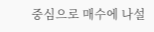중심으로 매수에 나설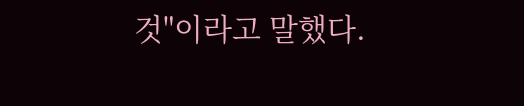것"이라고 말했다.